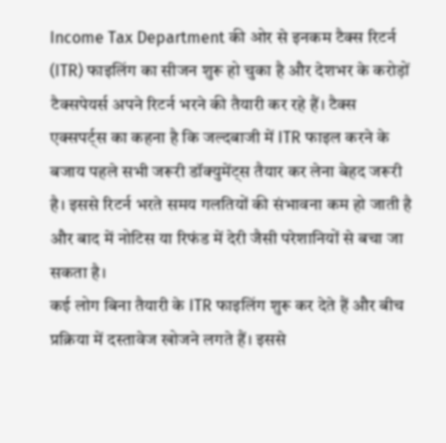Income Tax Department की ओर से इनकम टैक्स रिटर्न (ITR) फाइलिंग का सीजन शुरू हो चुका है और देशभर के करोड़ों टैक्सपेयर्स अपने रिटर्न भरने की तैयारी कर रहे हैं। टैक्स एक्सपर्ट्स का कहना है कि जल्दबाजी में ITR फाइल करने के बजाय पहले सभी जरूरी डॉक्युमेंट्स तैयार कर लेना बेहद जरूरी है। इससे रिटर्न भरते समय गलतियों की संभावना कम हो जाती है और बाद में नोटिस या रिफंड में देरी जैसी परेशानियों से बचा जा सकता है।
कई लोग बिना तैयारी के ITR फाइलिंग शुरू कर देते हैं और बीच प्रक्रिया में दस्तावेज खोजने लगते हैं। इससे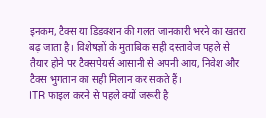इनकम, टैक्स या डिडक्शन की गलत जानकारी भरने का खतरा बढ़ जाता है। विशेषज्ञों के मुताबिक सही दस्तावेज पहले से तैयार होने पर टैक्सपेयर्स आसानी से अपनी आय, निवेश और टैक्स भुगतान का सही मिलान कर सकते हैं।
ITR फाइल करने से पहले क्यों जरूरी है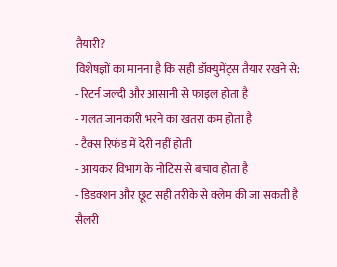तैयारी?
विशेषज्ञों का मानना है कि सही डॉक्युमेंट्स तैयार रखने से:
- रिटर्न जल्दी और आसानी से फाइल होता है
- गलत जानकारी भरने का खतरा कम होता है
- टैक्स रिफंड में देरी नहीं होती
- आयकर विभाग के नोटिस से बचाव होता है
- डिडक्शन और छूट सही तरीके से क्लेम की जा सकती है
सैलरी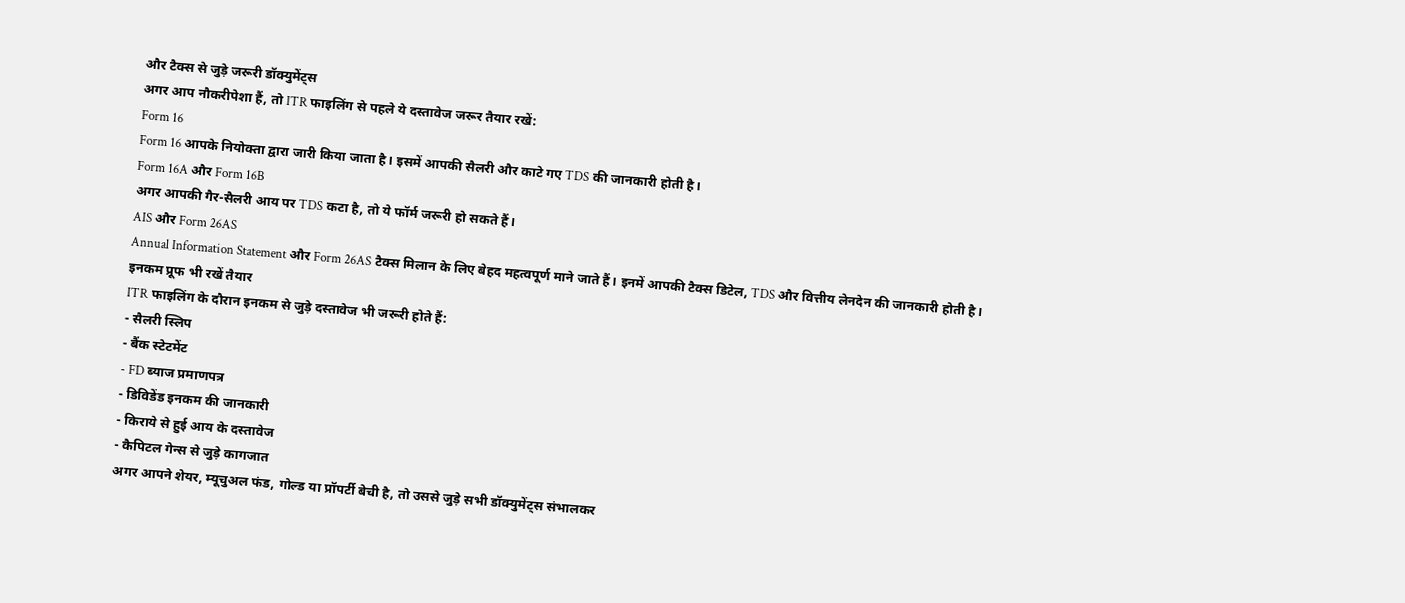और टैक्स से जुड़े जरूरी डॉक्युमेंट्स
अगर आप नौकरीपेशा हैं, तो ITR फाइलिंग से पहले ये दस्तावेज जरूर तैयार रखें:
Form 16
Form 16 आपके नियोक्ता द्वारा जारी किया जाता है। इसमें आपकी सैलरी और काटे गए TDS की जानकारी होती है।
Form 16A और Form 16B
अगर आपकी गैर-सैलरी आय पर TDS कटा है, तो ये फॉर्म जरूरी हो सकते हैं।
AIS और Form 26AS
Annual Information Statement और Form 26AS टैक्स मिलान के लिए बेहद महत्वपूर्ण माने जाते हैं। इनमें आपकी टैक्स डिटेल, TDS और वित्तीय लेनदेन की जानकारी होती है।
इनकम प्रूफ भी रखें तैयार
ITR फाइलिंग के दौरान इनकम से जुड़े दस्तावेज भी जरूरी होते हैं:
- सैलरी स्लिप
- बैंक स्टेटमेंट
- FD ब्याज प्रमाणपत्र
- डिविडेंड इनकम की जानकारी
- किराये से हुई आय के दस्तावेज
- कैपिटल गेन्स से जुड़े कागजात
अगर आपने शेयर, म्यूचुअल फंड, गोल्ड या प्रॉपर्टी बेची है, तो उससे जुड़े सभी डॉक्युमेंट्स संभालकर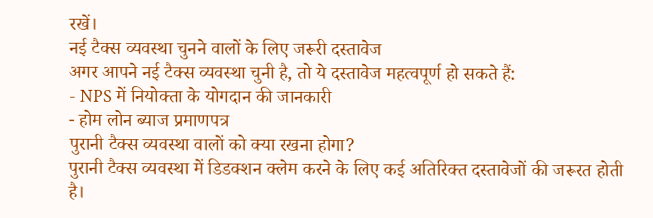रखें।
नई टैक्स व्यवस्था चुनने वालों के लिए जरूरी दस्तावेज
अगर आपने नई टैक्स व्यवस्था चुनी है, तो ये दस्तावेज महत्वपूर्ण हो सकते हैं:
- NPS में नियोक्ता के योगदान की जानकारी
- होम लोन ब्याज प्रमाणपत्र
पुरानी टैक्स व्यवस्था वालों को क्या रखना होगा?
पुरानी टैक्स व्यवस्था में डिडक्शन क्लेम करने के लिए कई अतिरिक्त दस्तावेजों की जरूरत होती है।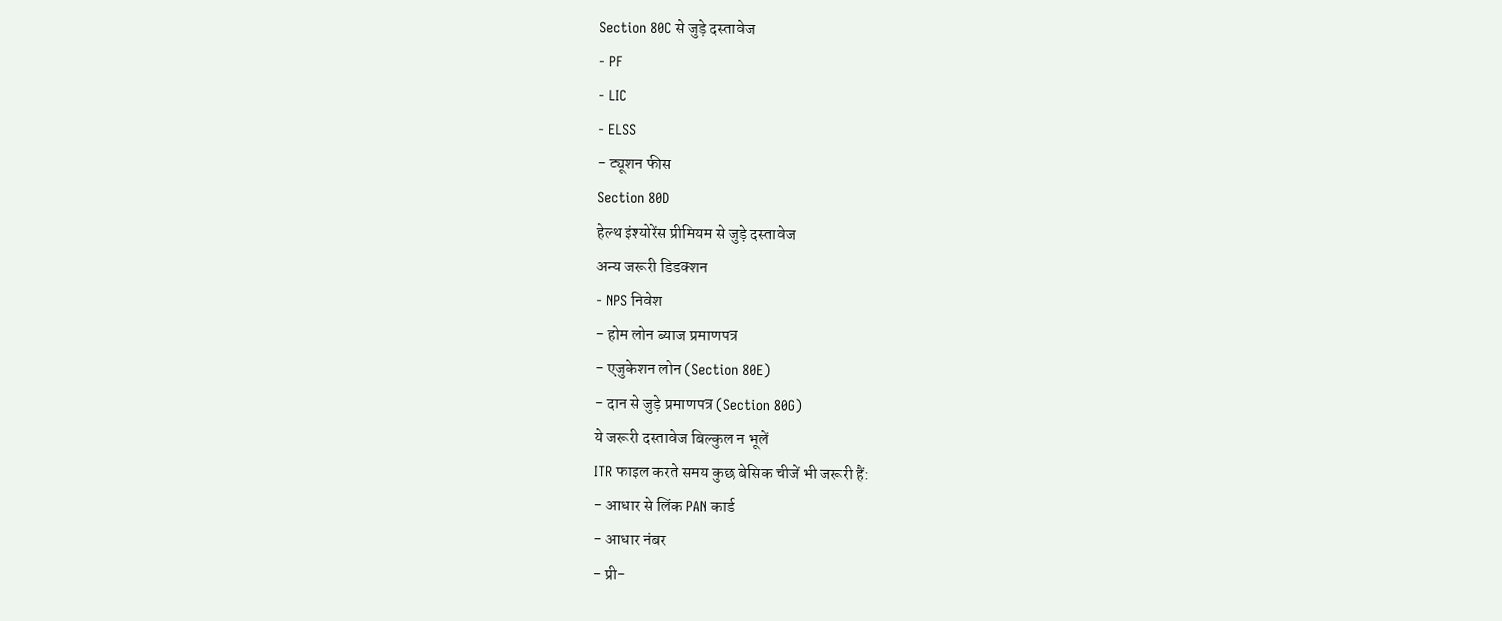Section 80C से जुड़े दस्तावेज
- PF
- LIC
- ELSS
- ट्यूशन फीस
Section 80D
हेल्थ इंश्योरेंस प्रीमियम से जुड़े दस्तावेज
अन्य जरूरी डिडक्शन
- NPS निवेश
- होम लोन ब्याज प्रमाणपत्र
- एजुकेशन लोन (Section 80E)
- दान से जुड़े प्रमाणपत्र (Section 80G)
ये जरूरी दस्तावेज बिल्कुल न भूलें
ITR फाइल करते समय कुछ बेसिक चीजें भी जरूरी हैं:
- आधार से लिंक PAN कार्ड
- आधार नंबर
- प्री-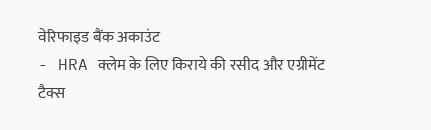वेरिफाइड बैंक अकाउंट
- HRA क्लेम के लिए किराये की रसीद और एग्रीमेंट
टैक्स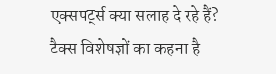एक्सपर्ट्स क्या सलाह दे रहे हैं?
टैक्स विशेषज्ञों का कहना है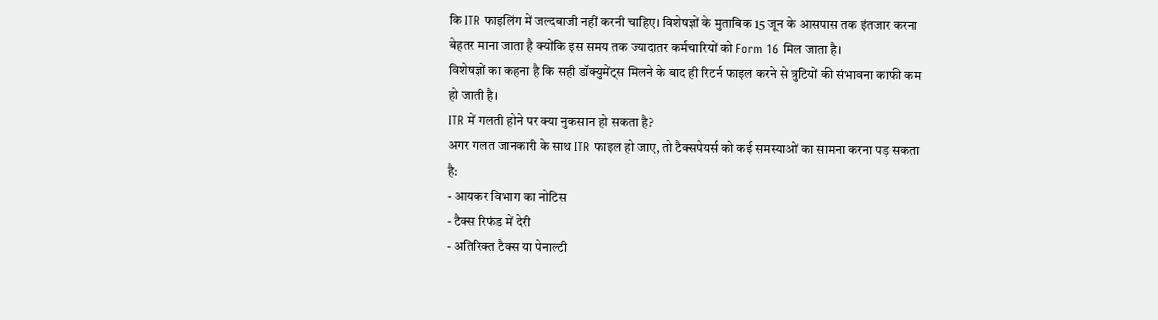कि ITR फाइलिंग में जल्दबाजी नहीं करनी चाहिए। विशेषज्ञों के मुताबिक 15 जून के आसपास तक इंतजार करना बेहतर माना जाता है क्योंकि इस समय तक ज्यादातर कर्मचारियों को Form 16 मिल जाता है।
विशेषज्ञों का कहना है कि सही डॉक्युमेंट्स मिलने के बाद ही रिटर्न फाइल करने से त्रुटियों की संभावना काफी कम हो जाती है।
ITR में गलती होने पर क्या नुकसान हो सकता है?
अगर गलत जानकारी के साथ ITR फाइल हो जाए, तो टैक्सपेयर्स को कई समस्याओं का सामना करना पड़ सकता है:
- आयकर विभाग का नोटिस
- टैक्स रिफंड में देरी
- अतिरिक्त टैक्स या पेनाल्टी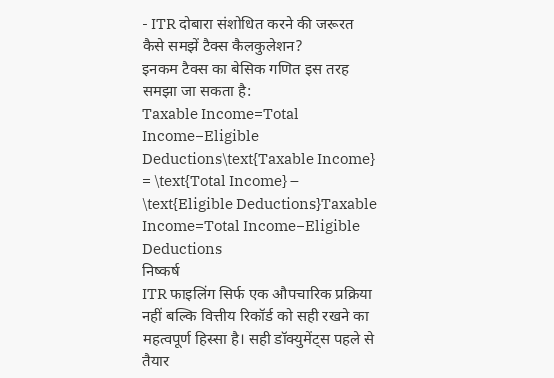- ITR दोबारा संशोधित करने की जरूरत
कैसे समझें टैक्स कैलकुलेशन?
इनकम टैक्स का बेसिक गणित इस तरह समझा जा सकता है:
Taxable Income=Total Income−Eligible Deductions\text{Taxable Income} = \text{Total Income} – \text{Eligible Deductions}Taxable Income=Total Income−Eligible Deductions
निष्कर्ष
ITR फाइलिंग सिर्फ एक औपचारिक प्रक्रिया नहीं बल्कि वित्तीय रिकॉर्ड को सही रखने का महत्वपूर्ण हिस्सा है। सही डॉक्युमेंट्स पहले से तैयार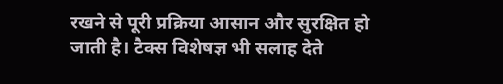रखने से पूरी प्रक्रिया आसान और सुरक्षित हो जाती है। टैक्स विशेषज्ञ भी सलाह देते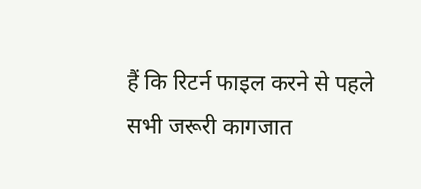हैं कि रिटर्न फाइल करने से पहले सभी जरूरी कागजात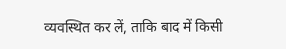व्यवस्थित कर लें, ताकि बाद में किसी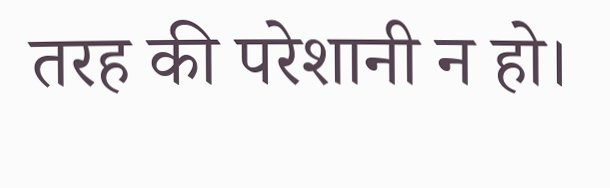तरह की परेशानी न हो।